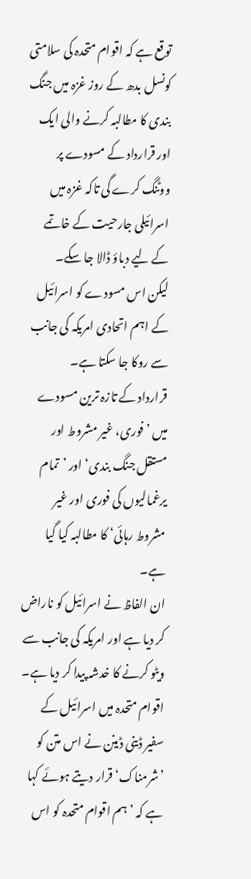توقع ہے کہ اقوام متحدہ کی سلامتی کونسل بدھ کے روز غزہ میں جنگ بندی کا مطالبہ کرنے والی ایک اور قرارداد کے مسودے پر ووٹنگ کرے گی تاکہ غزہ میں اسرائیلی جارحیت کے خاتمے کے لیے دباؤ ڈالا جا سکے۔
لیکن اس مسودے کو اسرائیل کے اہم اتحادی امریکہ کی جانب سے روکا جا سکتا ہے۔
قرارداد کے تازہ ترین مسودے میں ’فوری، غیر مشروط اور مستقل جنگ بندی‘ اور ’تمام یرغمالیوں کی فوری اور غیر مشروط رہائی‘ کا مطالبہ کیا گیا ہے۔
ان الفاظ نے اسرائیل کو ناراض کر دیا ہے اور امریکہ کی جانب سے ویٹو کرنے کا خدشہ پیدا کر دیا ہے۔
اقوام متحدہ میں اسرائیل کے سفیر ڈینی ڈینن نے اس متن کو ’شرمناک‘ قرار دیتے ہوئے کہا ہے کہ ’ہم اقوام متحدہ کو اس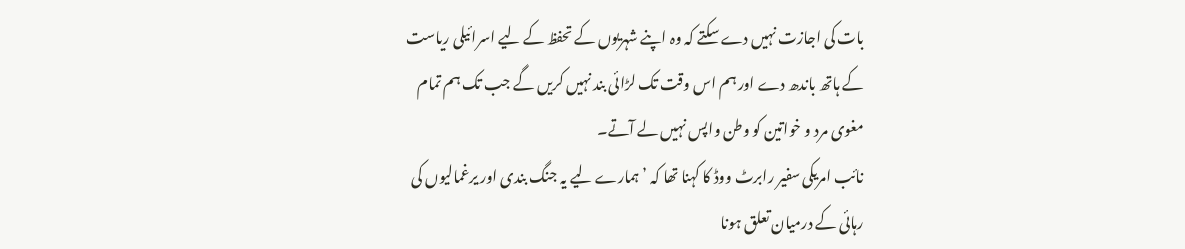بات کی اجازت نہیں دے سکتے کہ وہ اپنے شہریوں کے تحفظ کے لیے اسرائیلی ریاست کے ہاتھ باندھ دے اور ہم اس وقت تک لڑائی بند نہیں کریں گے جب تک ہم تمام مغوی مرد و خواتین کو وطن واپس نہیں لے آتے۔
نائب امریکی سفیر رابرٹ ووڈ کا کہنا تھا کہ ’ہمارے لیے یہ جنگ بندی اور یرغمالیوں کی رہائی کے درمیان تعلق ہونا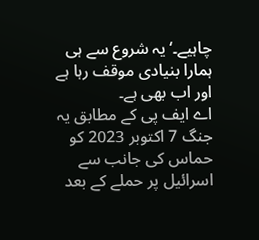چاہیے۔‘ یہ شروع سے ہی ہمارا بنیادی موقف رہا ہے اور اب بھی ہے۔
اے ایف پی کے مطابق یہ جنگ 7 اکتوبر 2023 کو حماس کی جانب سے اسرائیل پر حملے کے بعد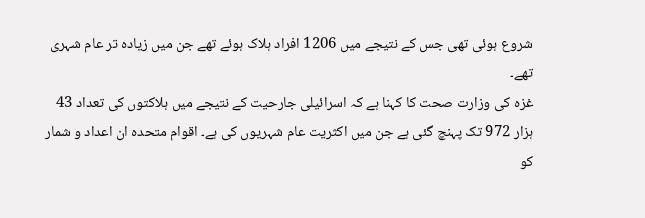شروع ہوئی تھی جس کے نتیجے میں 1206 افراد ہلاک ہوئے تھے جن میں زیادہ تر عام شہری تھے۔
غزہ کی وزارت صحت کا کہنا ہے کہ اسرائیلی جارحیت کے نتیجے میں ہلاکتوں کی تعداد 43 ہزار 972 تک پہنچ گئی ہے جن میں اکثریت عام شہریوں کی ہے۔ اقوام متحدہ ان اعداد و شمار کو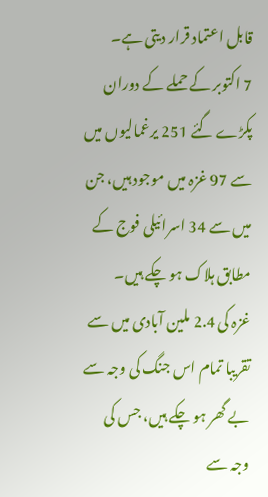قابل اعتماد قرار دیتی ہے۔
7 اکتوبر کے حملے کے دوران پکڑے گئے 251 یرغمالیوں میں سے 97 غزہ میں موجود ہیں، جن میں سے 34 اسرائیلی فوج کے مطابق ہلاک ہو چکے ہیں۔
غزہ کی 2.4 ملین آبادی میں سے تقریبا تمام اس جنگ کی وجہ سے بے گھر ہو چکے ہیں، جس کی وجہ سے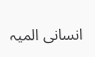انسانی المیہ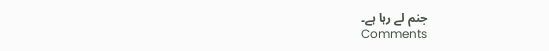جنم لے رہا ہے۔
Comments